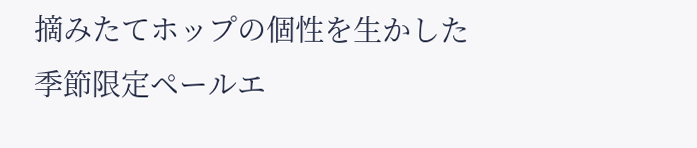摘みたてホップの個性を生かした季節限定ペールエ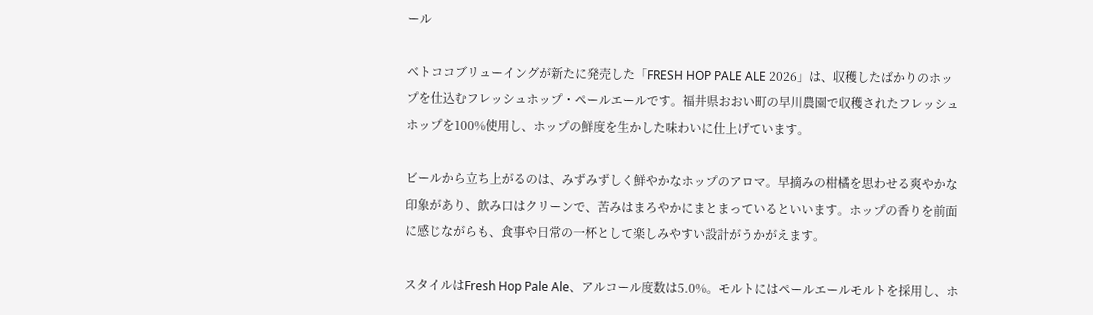ール

ベトココブリューイングが新たに発売した「FRESH HOP PALE ALE 2026」は、収穫したばかりのホップを仕込むフレッシュホップ・ペールエールです。福井県おおい町の早川農園で収穫されたフレッシュホップを100%使用し、ホップの鮮度を生かした味わいに仕上げています。

ビールから立ち上がるのは、みずみずしく鮮やかなホップのアロマ。早摘みの柑橘を思わせる爽やかな印象があり、飲み口はクリーンで、苦みはまろやかにまとまっているといいます。ホップの香りを前面に感じながらも、食事や日常の一杯として楽しみやすい設計がうかがえます。

スタイルはFresh Hop Pale Ale、アルコール度数は5.0%。モルトにはペールエールモルトを採用し、ホ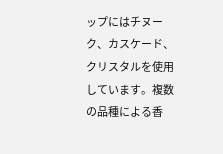ップにはチヌーク、カスケード、クリスタルを使用しています。複数の品種による香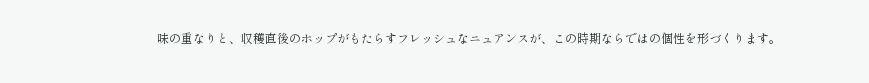味の重なりと、収穫直後のホップがもたらすフレッシュなニュアンスが、この時期ならではの個性を形づくります。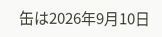缶は2026年9月10日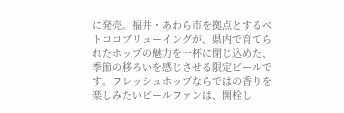に発売。福井・あわら市を拠点とするベトココブリューイングが、県内で育てられたホップの魅力を一杯に閉じ込めた、季節の移ろいを感じさせる限定ビールです。フレッシュホップならではの香りを楽しみたいビールファンは、開栓し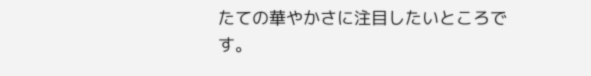たての華やかさに注目したいところです。